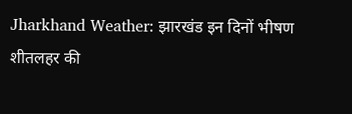Jharkhand Weather: झारखंड इन दिनों भीषण शीतलहर की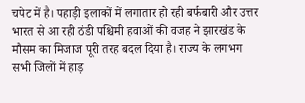चपेट में है। पहाड़ी इलाकों में लगातार हो रही बर्फबारी और उत्तर भारत से आ रही ठंडी पश्चिमी हवाओं की वजह ने झारखंड के मौसम का मिजाज पूरी तरह बदल दिया है। राज्य के लगभग सभी जिलों में हाड़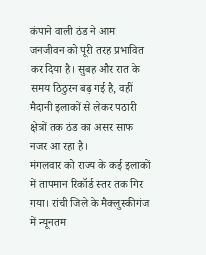कंपाने वाली ठंड ने आम जनजीवन को पूरी तरह प्रभावित कर दिया है। सुबह और रात के समय ठिठुरन बढ़ गई है, वहीं मैदानी इलाकों से लेकर पठारी क्षेत्रों तक ठंड का असर साफ नजर आ रहा है।
मंगलवार को राज्य के कई इलाकों में तापमान रिकॉर्ड स्तर तक गिर गया। रांची जिले के मैक्लुस्कीगंज में न्यूनतम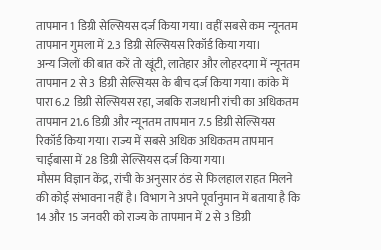तापमान 1 डिग्री सेल्सियस दर्ज किया गया। वहीं सबसे कम न्यूनतम तापमान गुमला में 2.3 डिग्री सेल्सियस रिकॉर्ड किया गया।
अन्य जिलों की बात करें तो खूंटी, लातेहार और लोहरदगा में न्यूनतम तापमान 2 से 3 डिग्री सेल्सियस के बीच दर्ज किया गया। कांके में पारा 6.2 डिग्री सेल्सियस रहा, जबकि राजधानी रांची का अधिकतम तापमान 21.6 डिग्री और न्यूनतम तापमान 7.5 डिग्री सेल्सियस रिकॉर्ड किया गया। राज्य में सबसे अधिक अधिकतम तापमान चाईबासा में 28 डिग्री सेल्सियस दर्ज किया गया।
मौसम विज्ञान केंद्र, रांची के अनुसार ठंड से फिलहाल राहत मिलने की कोई संभावना नहीं है। विभाग ने अपने पूर्वानुमान में बताया है कि 14 और 15 जनवरी को राज्य के तापमान में 2 से 3 डिग्री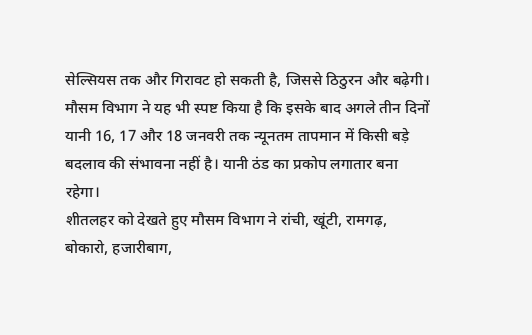सेल्सियस तक और गिरावट हो सकती है, जिससे ठिठुरन और बढ़ेगी।
मौसम विभाग ने यह भी स्पष्ट किया है कि इसके बाद अगले तीन दिनों यानी 16, 17 और 18 जनवरी तक न्यूनतम तापमान में किसी बड़े बदलाव की संभावना नहीं है। यानी ठंड का प्रकोप लगातार बना रहेगा।
शीतलहर को देखते हुए मौसम विभाग ने रांची, खूंटी, रामगढ़, बोकारो, हजारीबाग,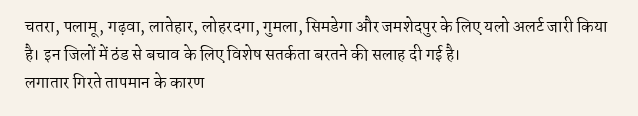चतरा, पलामू, गढ़वा, लातेहार, लोहरदगा, गुमला, सिमडेगा और जमशेदपुर के लिए यलो अलर्ट जारी किया है। इन जिलों में ठंड से बचाव के लिए विशेष सतर्कता बरतने की सलाह दी गई है।
लगातार गिरते तापमान के कारण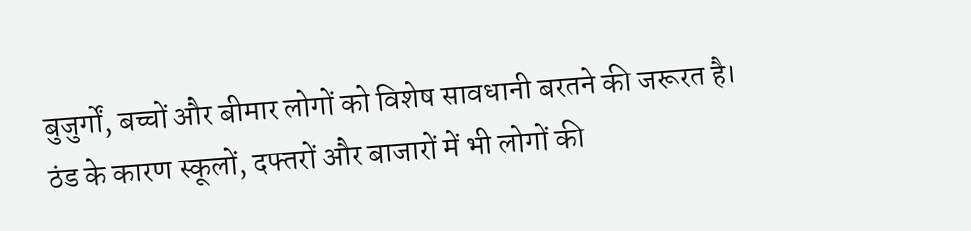बुजुर्गों, बच्चों और बीमार लोगों को विशेष सावधानी बरतने की जरूरत है। ठंड के कारण स्कूलों, दफ्तरों और बाजारों में भी लोगों की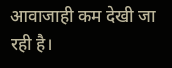आवाजाही कम देखी जा रही है।